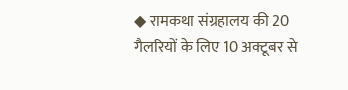◆ रामकथा संग्रहालय की 20 गैलरियों के लिए 10 अक्टूबर से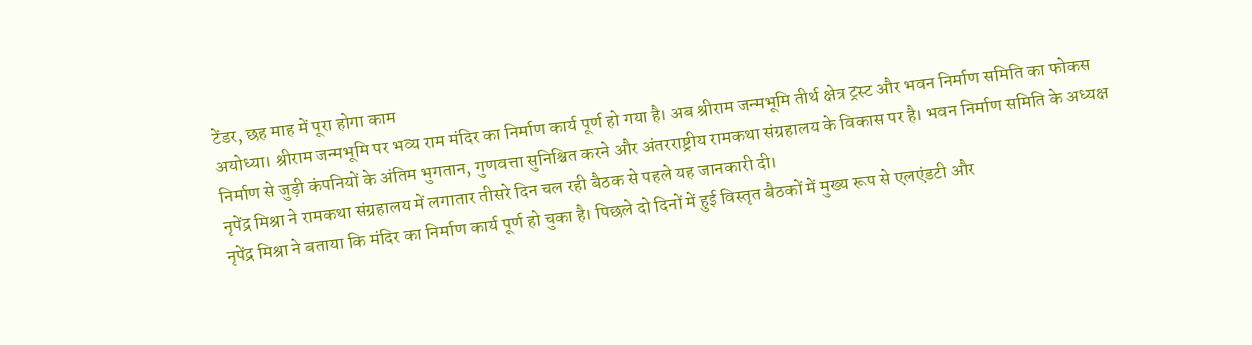टेंडर, छह माह में पूरा होगा काम
अयोध्या। श्रीराम जन्मभूमि पर भव्य राम मंदिर का निर्माण कार्य पूर्ण हो गया है। अब श्रीराम जन्मभूमि तीर्थ क्षेत्र ट्रस्ट और भवन निर्माण समिति का फोकस निर्माण से जुड़ी कंपनियों के अंतिम भुगतान, गुणवत्ता सुनिश्चित करने और अंतरराष्ट्रीय रामकथा संग्रहालय के विकास पर है। भवन निर्माण समिति के अध्यक्ष नृपेंद्र मिश्रा ने रामकथा संग्रहालय में लगातार तीसरे दिन चल रही बैठक से पहले यह जानकारी दी।
नृपेंद्र मिश्रा ने बताया कि मंदिर का निर्माण कार्य पूर्ण हो चुका है। पिछले दो दिनों में हुई विस्तृत बैठकों में मुख्य रूप से एलएंडटी और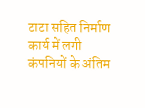टाटा सहित निर्माण कार्य में लगी कंपनियों के अंतिम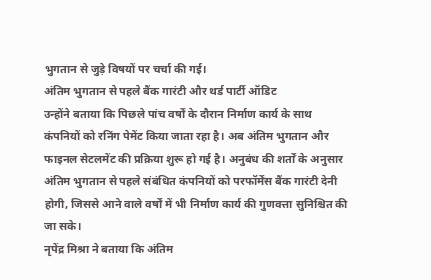भुगतान से जुड़े विषयों पर चर्चा की गई।
अंतिम भुगतान से पहले बैंक गारंटी और थर्ड पार्टी ऑडिट
उन्होंने बताया कि पिछले पांच वर्षों के दौरान निर्माण कार्य के साथ कंपनियों को रनिंग पेमेंट किया जाता रहा है। अब अंतिम भुगतान और फाइनल सेटलमेंट की प्रक्रिया शुरू हो गई है। अनुबंध की शर्तों के अनुसार अंतिम भुगतान से पहले संबंधित कंपनियों को परफॉर्मेंस बैंक गारंटी देनी होगी, जिससे आने वाले वर्षों में भी निर्माण कार्य की गुणवत्ता सुनिश्चित की जा सके।
नृपेंद्र मिश्रा ने बताया कि अंतिम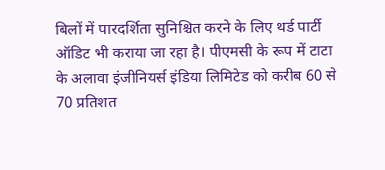बिलों में पारदर्शिता सुनिश्चित करने के लिए थर्ड पार्टी ऑडिट भी कराया जा रहा है। पीएमसी के रूप में टाटा के अलावा इंजीनियर्स इंडिया लिमिटेड को करीब 60 से 70 प्रतिशत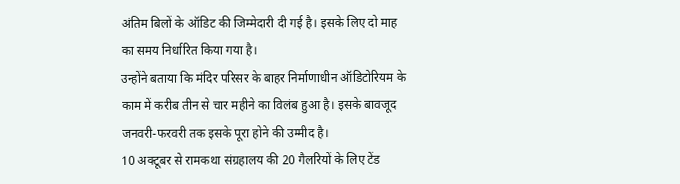अंतिम बिलों के ऑडिट की जिम्मेदारी दी गई है। इसके लिए दो माह का समय निर्धारित किया गया है।
उन्होंने बताया कि मंदिर परिसर के बाहर निर्माणाधीन ऑडिटोरियम के काम में करीब तीन से चार महीने का विलंब हुआ है। इसके बावजूद जनवरी-फरवरी तक इसके पूरा होने की उम्मीद है।
10 अक्टूबर से रामकथा संग्रहालय की 20 गैलरियों के लिए टेंड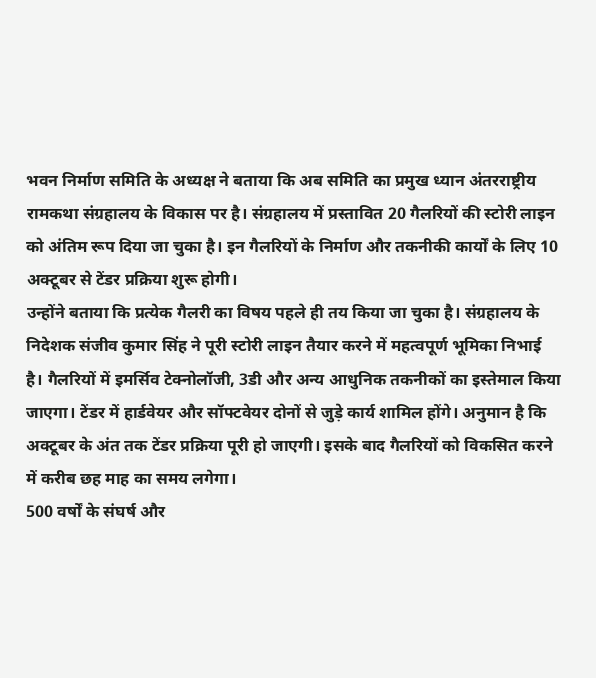भवन निर्माण समिति के अध्यक्ष ने बताया कि अब समिति का प्रमुख ध्यान अंतरराष्ट्रीय रामकथा संग्रहालय के विकास पर है। संग्रहालय में प्रस्तावित 20 गैलरियों की स्टोरी लाइन को अंतिम रूप दिया जा चुका है। इन गैलरियों के निर्माण और तकनीकी कार्यों के लिए 10 अक्टूबर से टेंडर प्रक्रिया शुरू होगी।
उन्होंने बताया कि प्रत्येक गैलरी का विषय पहले ही तय किया जा चुका है। संग्रहालय के निदेशक संजीव कुमार सिंह ने पूरी स्टोरी लाइन तैयार करने में महत्वपूर्ण भूमिका निभाई है। गैलरियों में इमर्सिव टेक्नोलॉजी, 3डी और अन्य आधुनिक तकनीकों का इस्तेमाल किया जाएगा। टेंडर में हार्डवेयर और सॉफ्टवेयर दोनों से जुड़े कार्य शामिल होंगे। अनुमान है कि अक्टूबर के अंत तक टेंडर प्रक्रिया पूरी हो जाएगी। इसके बाद गैलरियों को विकसित करने में करीब छह माह का समय लगेगा।
500 वर्षों के संघर्ष और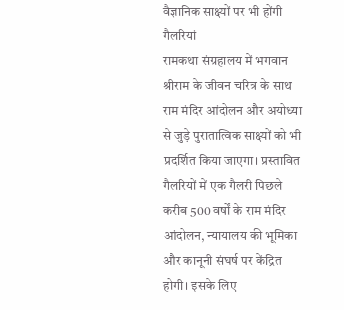वैज्ञानिक साक्ष्यों पर भी होंगी गैलरियां
रामकथा संग्रहालय में भगवान श्रीराम के जीवन चरित्र के साथ राम मंदिर आंदोलन और अयोध्या से जुड़े पुरातात्विक साक्ष्यों को भी प्रदर्शित किया जाएगा। प्रस्तावित गैलरियों में एक गैलरी पिछले करीब 500 वर्षों के राम मंदिर आंदोलन, न्यायालय की भूमिका और कानूनी संघर्ष पर केंद्रित होगी। इसके लिए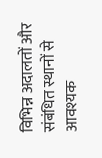विभिन्न अदालतों और संबंधित स्थानों से आवश्यक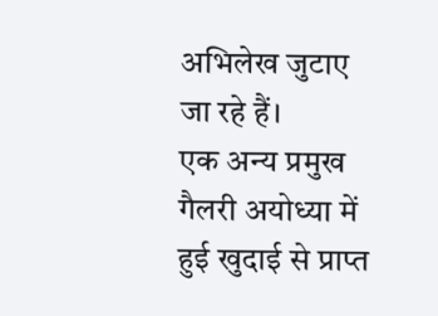अभिलेख जुटाए जा रहे हैं।
एक अन्य प्रमुख गैलरी अयोध्या में हुई खुदाई से प्राप्त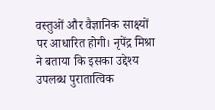वस्तुओं और वैज्ञानिक साक्ष्यों पर आधारित होगी। नृपेंद्र मिश्रा ने बताया कि इसका उद्देश्य उपलब्ध पुरातात्विक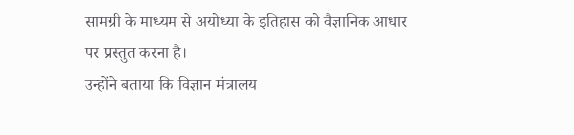सामग्री के माध्यम से अयोध्या के इतिहास को वैज्ञानिक आधार पर प्रस्तुत करना है।
उन्होंने बताया कि विज्ञान मंत्रालय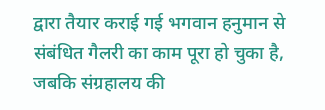द्वारा तैयार कराई गई भगवान हनुमान से संबंधित गैलरी का काम पूरा हो चुका है, जबकि संग्रहालय की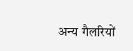अन्य गैलरियों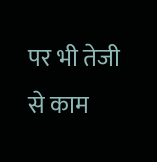पर भी तेजी से काम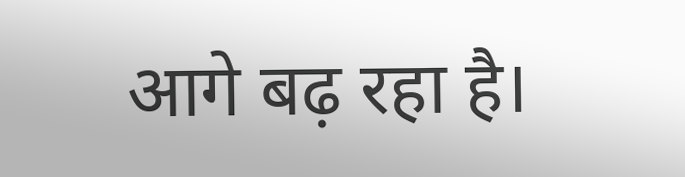आगे बढ़ रहा है।